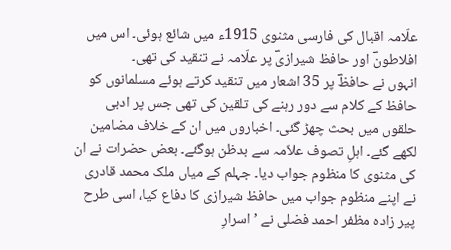علّامہ اقبال کی فارسی مثنوی 1915ء میں شائع ہوئی۔ اس میں افلاطونؔ اور حافظ شیرازیؔ پر علّامہ نے تنقید کی تھی۔
انہوں نے حافظؔ پر 35 اشعار میں تنقید کرتے ہوئے مسلمانوں کو حافظ کے کلام سے دور رہنے کی تلقین کی تھی جس پر ادبی حلقوں میں بحث چھڑ گئی۔ اخباروں میں ان کے خلاف مضامین لکھے گئے۔ اہلِ تصوف علاّمہ سے بدظن ہوگئے۔ بعض حضرات نے ان کی مثنوی کا منظوم جواب دیا۔ جہلم کے میاں ملک محمد قادری نے اپنے منظوم جواب میں حافظ شیرازی کا دفاع کیا، اسی طرح پیر زادہ مظفر احمد فضلی نے ’اسرارِ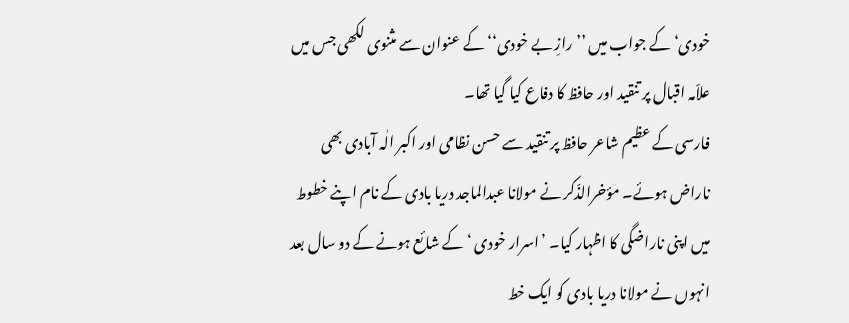خودی‘ کے جواب میں ’’رازِ بے خودی‘‘ کے عنوان سے مثنوی لکھی جس میں علاّمہ اقبال پر تنقید اور حافظ کا دفاع کیا گیا تھا۔
فارسی کے عظیم شاعر حافظ پر تنقید سے حسن نظامی اور اکبر الٰہ آبادی بھی ناراض ہوئے۔ مؤخرالذّکر نے مولانا عبدالماجد دریا بادی کے نام اپنے خطوط میں اپنی ناراضگی کا اظہار کیا۔ ’اسرار خودی ‘کے شائع ہونے کے دو سال بعد انہوں نے مولانا دریا بادی کو ایک خط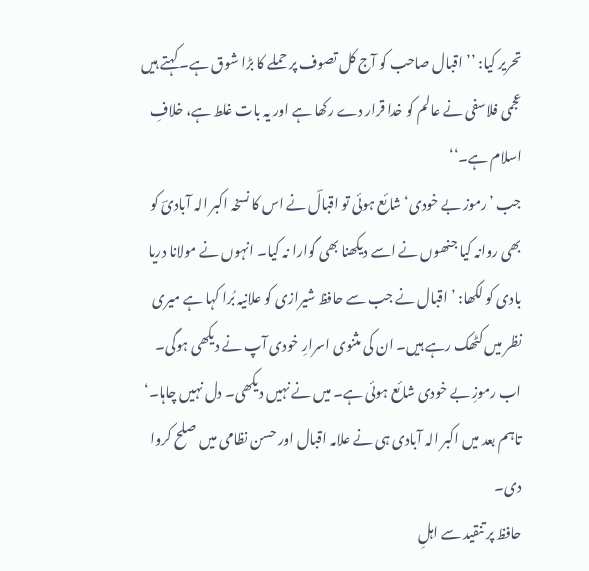تحریر کیا: ’’اقبال صاحب کو آج کل تصوف پر حملے کا بڑا شوق ہے۔ کہتے ہیں عجمی فلاسفی نے عالم کو خدا قرار دے رکھا ہے اور یہ بات غلط ہے، خلافِ اسلام ہے۔‘‘
جب ’رموز بے خودی‘ شائع ہوئی تو اقبالؔ نے اس کا نسخہ اکبر الہ آبادیؔ کو بھی روانہ کیا جنھوں نے اسے دیکھنا بھی گوارا نہ کیا۔ انہوں نے مولانا دریا بادی کو لکھا: ’اقبال نے جب سے حافظ شیرازی کو علانیہ بُرا کہا ہے میری نظر میں کٹھک رہے ہیں۔ ان کی مثنوی اسرارِ خودی آپ نے دیکھی ہوگی۔ اب رموزِ بے خودی شائع ہوئی ہے۔ میں نے نہیں دیکھی۔ دل نہیں چاہا۔‘ تاہم بعد میں اکبر الہ آبادی ہی نے علامہ اقبال اور حسن نظامی میں صلح کروا دی۔
حافظ پر تنقید سے اہلِ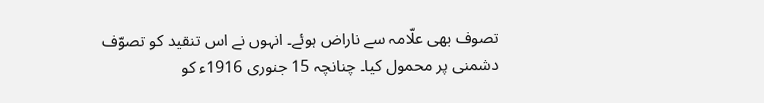تصوف بھی علّامہ سے ناراض ہوئے۔ انہوں نے اس تنقید کو تصوّف دشمنی پر محمول کیا۔ چنانچہ 15 جنوری 1916ء کو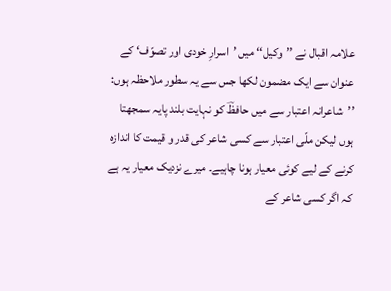علامہ اقبال نے ’’وکیل‘‘ میں ’اسرارِ خودی اور تصوّف‘ کے عنوان سے ایک مضمون لکھا جس سے یہ سطور ملاحظہ ہوں:
’’شاعرانہ اعتبار سے میں حافظؔ کو نہایت بلند پایہ سمجھتا ہوں لیکن ملّی اعتبار سے کسی شاعر کی قدر و قیمت کا اندازہ کرنے کے لیے کوئی معیار ہونا چاہیے۔ میرے نزدیک معیار یہ ہے کہ اگر کسی شاعر کے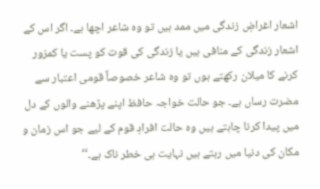اشعار اغراضِ زندگی میں ممد ہیں تو وہ شاعر اچھا ہے۔ اگر اس کے اشعار زندگی کے منافی ہیں یا زندگی کی قوت کو پست یا کمزور کرنے کا میلان رکھتے ہوں تو وہ شاعر خصوصاً قومی اعتبار سے مضرت رساں ہے۔ جو حالت خواجہ حافظ اپنے پڑھنے والوں کے دل میں پیدا کرنا چاہتے ہیں وہ حالت افرادِ قوم کے لیے جو اس زمان و مکان کی دنیا میں رہتے ہیں نہایت ہی خطر ناک ہے۔‘‘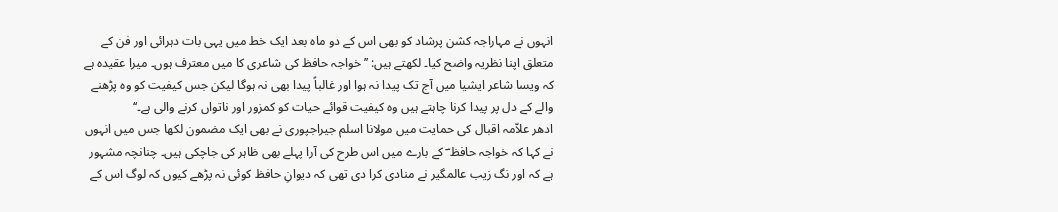انہوں نے مہاراجہ کشن پرشاد کو بھی اس کے دو ماہ بعد ایک خط میں یہی بات دہرائی اور فن کے متعلق اپنا نظریہ واضح کیا۔ لکھتے ہیں: ’’خواجہ حافظ کی شاعری کا میں معترف ہوں۔ میرا عقیدہ ہے کہ ویسا شاعر ایشیا میں آج تک پیدا نہ ہوا اور غالباً پیدا بھی نہ ہوگا لیکن جس کیفیت کو وہ پڑھنے والے کے دل پر پیدا کرنا چاہتے ہیں وہ کیفیت قوائے حیات کو کمزور اور ناتواں کرنے والی ہے۔‘‘
ادھر علاّمہ اقبال کی حمایت میں مولانا اسلم جیراجپوری نے بھی ایک مضمون لکھا جس میں انہوں نے کہا کہ خواجہ حافظ ؔ کے بارے میں اس طرح کی آرا پہلے بھی ظاہر کی جاچکی ہیں۔ چنانچہ مشہور ہے کہ اور نگ زیب عالمگیر نے منادی کرا دی تھی کہ دیوانِ حافظ کوئی نہ پڑھے کیوں کہ لوگ اس کے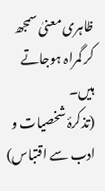ظاہری معنیٰ سمجھ کر گمراہ ہوجاتے ہیں۔
(تذکرۂ شخصیات و ادب سے اقتباس)